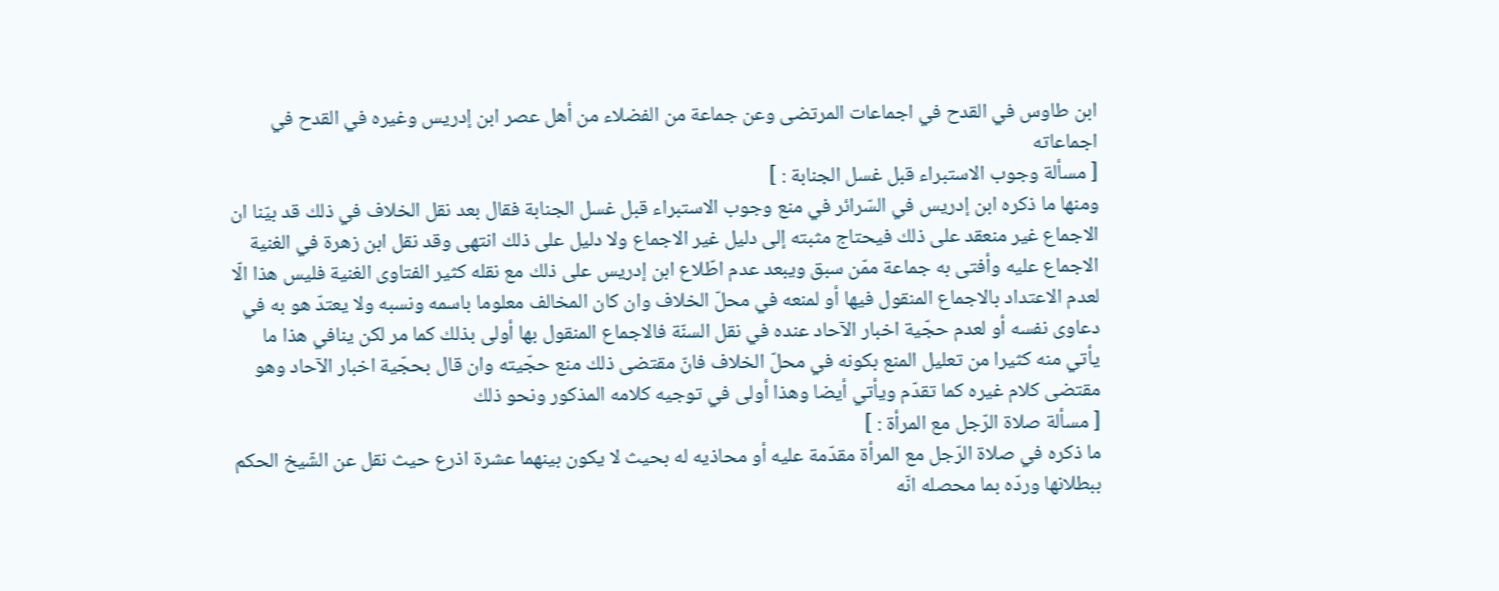ابن طاوس في القدح في اجماعات المرتضى وعن جماعة من الفضلاء من أهل عصر ابن إدريس وغيره في القدح في اجماعاته
[ مسألة وجوب الاستبراء قبل غسل الجنابة : ]
ومنها ما ذكره ابن إدريس في السّرائر في منع وجوب الاستبراء قبل غسل الجنابة فقال بعد نقل الخلاف في ذلك قد بيّنا ان الاجماع غير منعقد على ذلك فيحتاج مثبته إلى دليل غير الاجماع ولا دليل على ذلك انتهى وقد نقل ابن زهرة في الغنية الاجماع عليه وأفتى به جماعة ممّن سبق ويبعد عدم اطّلاع ابن إدريس على ذلك مع نقله كثير الفتاوى الغنية فليس هذا الّا لعدم الاعتداد بالاجماع المنقول فيها أو لمنعه في محلّ الخلاف وان كان المخالف معلوما باسمه ونسبه ولا يعتدّ هو به في دعاوى نفسه أو لعدم حجّية اخبار الآحاد عنده في نقل السنّة فالاجماع المنقول بها أولى بذلك كما مر لكن ينافي هذا ما يأتي منه كثيرا من تعليل المنع بكونه في محلّ الخلاف فانّ مقتضى ذلك منع حجّيته وان قال بحجّية اخبار الآحاد وهو مقتضى كلام غيره كما تقدّم ويأتي أيضا وهذا أولى في توجيه كلامه المذكور ونحو ذلك
[ مسألة صلاة الرّجل مع المرأة : ]
ما ذكره في صلاة الرّجل مع المرأة مقدّمة عليه أو محاذيه له بحيث لا يكون بينهما عشرة اذرع حيث نقل عن الشّيخ الحكم ببطلانها وردّه بما محصله انّه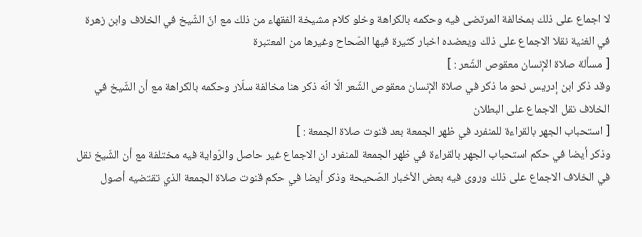لا اجماع على ذلك بمخالفة المرتضى فيه وحكمه بالكراهة وخلو كلام مشيخة الفقهاء من ذلك مع انّ الشّيخ في الخلاف وابن زهرة في الغنية نقلا الاجماع على ذلك ويعضده اخبار كثيرة فيها الصّحاح وغيرها من المعتبرة
[ مسألة صلاة الإنسان معقوص الشّعر : ]
وقد ذكر ابن إدريس نحو ما ذكر في صلاة الإنسان معقوص الشّعر الّا انّه ذكر هنا مخالفة سلّار وحكمه بالكراهة مع أن الشّيخ في الخلاف نقل الاجماع على البطلان
[ استحباب الجهر بالقراءة للمنفرد في ظهر الجمعة بعد قنوت صلاة الجمعة : ]
وذكر أيضا في حكم استحباب الجهر بالقراءة في ظهر الجمعة للمنفرد ان الاجماع غير حاصل والرّواية فيه مختلفة مع أن الشّيخ نقل في الخلاف الاجماع على ذلك وروى فيه بعض الأخبار الصّحيحة وذكر أيضا في حكم قنوت صلاة الجمعة الذي تقتضيه أصول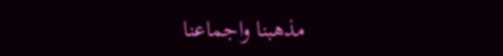مذهبنا واجماعنا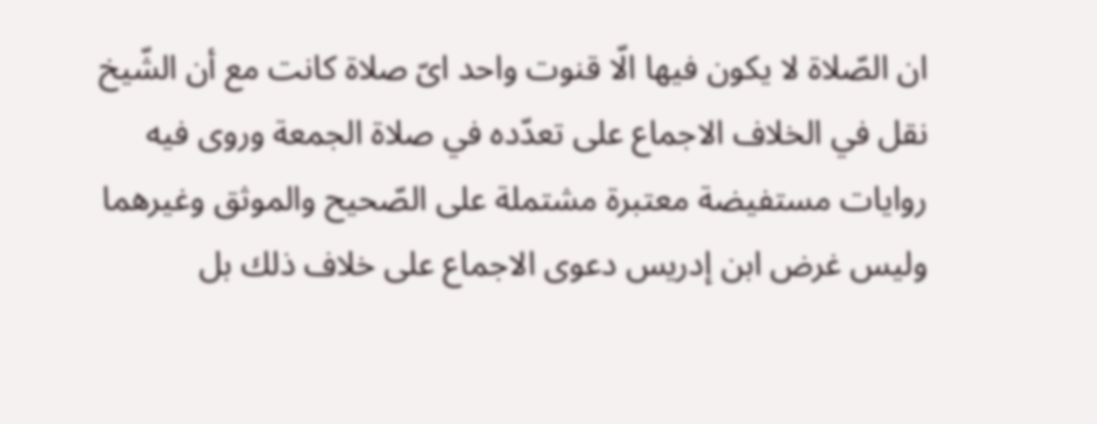ان الصّلاة لا يكون فيها الّا قنوت واحد اىّ صلاة كانت مع أن الشّيخ نقل في الخلاف الاجماع على تعدّده في صلاة الجمعة وروى فيه روايات مستفيضة معتبرة مشتملة على الصّحيح والموثق وغيرهما وليس غرض ابن إدريس دعوى الاجماع على خلاف ذلك بل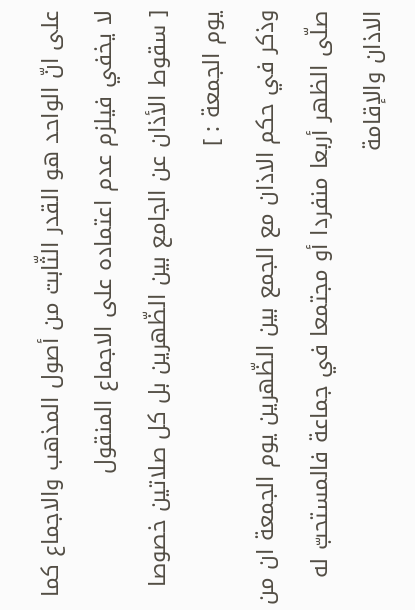على انّ الواحد هو القدر الثّابت من أصول المذهب والاجماع كما لا يخفي فيلزم عدم اعتماده على الاجماع المنقول
[ سقوط الأذان عن الجامع بين الظّهرين بل كل صلاتين خصوصا يوم الجمعة : ]
وذكر في حكم الاذان مع الجمع بين الظّهرين يوم الجمعة ان من صلّى الظهر أربعا منفردا أو مجتمعا في جماعة فالمستحبّ له الاذان والإقامة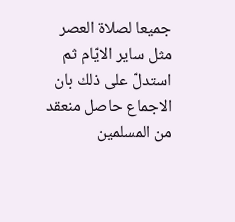جميعا لصلاة العصر مثل ساير الايّام ثم استدلّ على ذلك بان الاجماع حاصل منعقد من المسلمين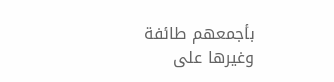بأجمعهم طائفة وغيرها على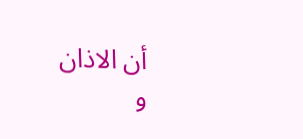أن الاذان
و